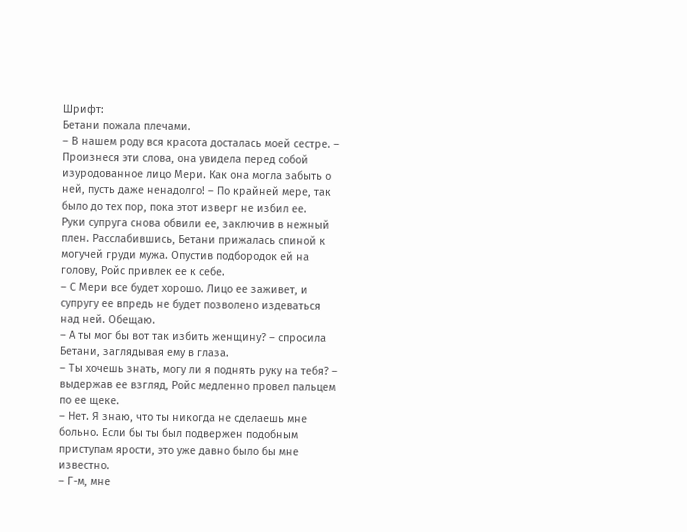Шрифт:
Бетани пожала плечами.
– В нашем роду вся красота досталась моей сестре. – Произнеся эти слова, она увидела перед собой изуродованное лицо Мери. Как она могла забыть о ней, пусть даже ненадолго! – По крайней мере, так было до тех пор, пока этот изверг не избил ее.
Руки супруга снова обвили ее, заключив в нежный плен. Расслабившись, Бетани прижалась спиной к могучей груди мужа. Опустив подбородок ей на голову, Ройс привлек ее к себе.
– С Мери все будет хорошо. Лицо ее заживет, и супругу ее впредь не будет позволено издеваться над ней. Обещаю.
– А ты мог бы вот так избить женщину? – спросила Бетани, заглядывая ему в глаза.
– Ты хочешь знать, могу ли я поднять руку на тебя? – выдержав ее взгляд, Ройс медленно провел пальцем по ее щеке.
– Нет. Я знаю, что ты никогда не сделаешь мне больно. Если бы ты был подвержен подобным приступам ярости, это уже давно было бы мне известно.
– Г-м, мне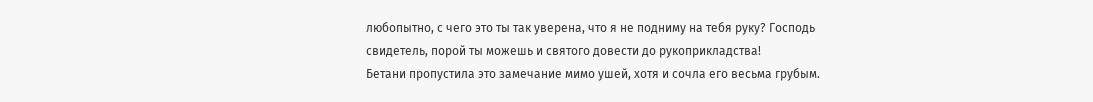любопытно, с чего это ты так уверена, что я не подниму на тебя руку? Господь свидетель, порой ты можешь и святого довести до рукоприкладства!
Бетани пропустила это замечание мимо ушей, хотя и сочла его весьма грубым.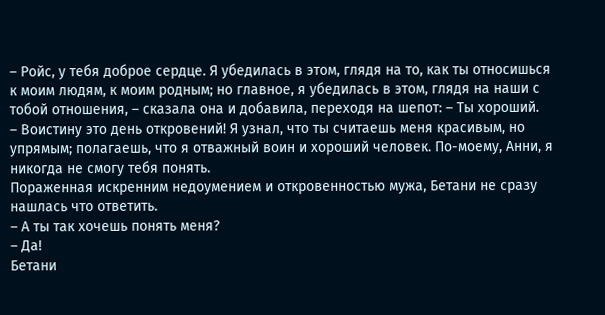– Ройс, у тебя доброе сердце. Я убедилась в этом, глядя на то, как ты относишься к моим людям, к моим родным; но главное, я убедилась в этом, глядя на наши с тобой отношения, – сказала она и добавила, переходя на шепот: – Ты хороший.
– Воистину это день откровений! Я узнал, что ты считаешь меня красивым, но упрямым; полагаешь, что я отважный воин и хороший человек. По-моему, Анни, я никогда не смогу тебя понять.
Пораженная искренним недоумением и откровенностью мужа, Бетани не сразу нашлась что ответить.
– А ты так хочешь понять меня?
– Да!
Бетани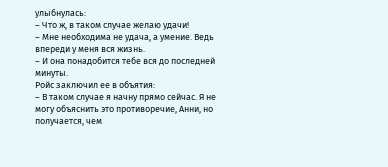улыбнулась:
– Что ж, в таком случае желаю удачи!
– Мне необходима не удача, а умение. Ведь впереди у меня вся жизнь.
– И она понадобится тебе вся до последней минуты.
Ройс заключил ее в объятия:
– В таком случае я начну прямо сейчас. Я не могу объяснить это противоречие, Анни, но получается, чем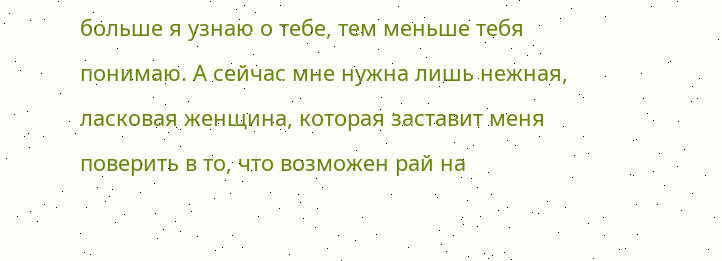больше я узнаю о тебе, тем меньше тебя понимаю. А сейчас мне нужна лишь нежная, ласковая женщина, которая заставит меня поверить в то, что возможен рай на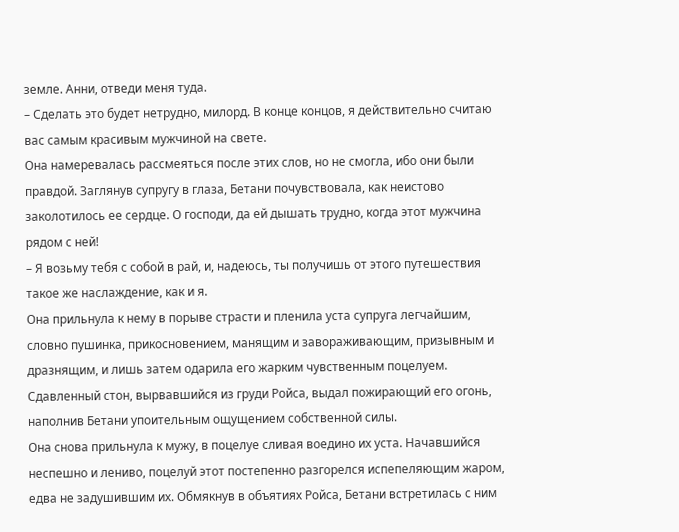земле. Анни, отведи меня туда.
– Сделать это будет нетрудно, милорд. В конце концов, я действительно считаю вас самым красивым мужчиной на свете.
Она намеревалась рассмеяться после этих слов, но не смогла, ибо они были правдой. Заглянув супругу в глаза, Бетани почувствовала, как неистово заколотилось ее сердце. О господи, да ей дышать трудно, когда этот мужчина рядом с ней!
– Я возьму тебя с собой в рай, и, надеюсь, ты получишь от этого путешествия такое же наслаждение, как и я.
Она прильнула к нему в порыве страсти и пленила уста супруга легчайшим, словно пушинка, прикосновением, манящим и завораживающим, призывным и дразнящим, и лишь затем одарила его жарким чувственным поцелуем.
Сдавленный стон, вырвавшийся из груди Ройса, выдал пожирающий его огонь, наполнив Бетани упоительным ощущением собственной силы.
Она снова прильнула к мужу, в поцелуе сливая воедино их уста. Начавшийся неспешно и лениво, поцелуй этот постепенно разгорелся испепеляющим жаром, едва не задушившим их. Обмякнув в объятиях Ройса, Бетани встретилась с ним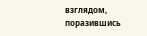взглядом, поразившись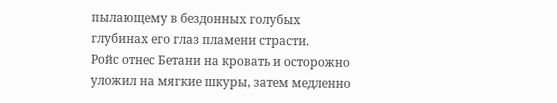пылающему в бездонных голубых глубинах его глаз пламени страсти.
Ройс отнес Бетани на кровать и осторожно уложил на мягкие шкуры, затем медленно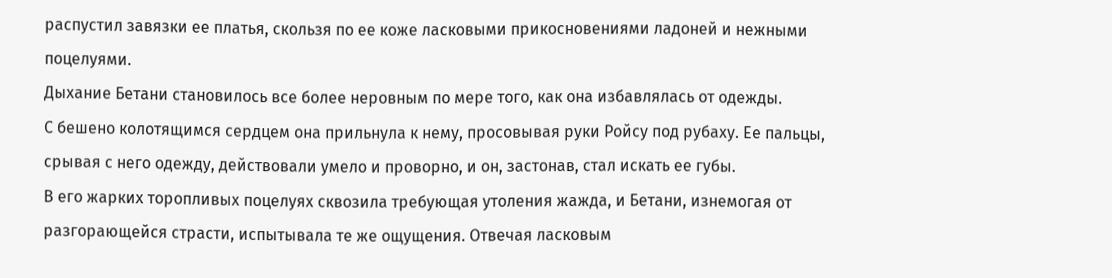распустил завязки ее платья, скользя по ее коже ласковыми прикосновениями ладоней и нежными поцелуями.
Дыхание Бетани становилось все более неровным по мере того, как она избавлялась от одежды.
С бешено колотящимся сердцем она прильнула к нему, просовывая руки Ройсу под рубаху. Ее пальцы, срывая с него одежду, действовали умело и проворно, и он, застонав, стал искать ее губы.
В его жарких торопливых поцелуях сквозила требующая утоления жажда, и Бетани, изнемогая от разгорающейся страсти, испытывала те же ощущения. Отвечая ласковым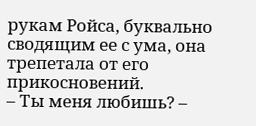рукам Ройса, буквально сводящим ее с ума, она трепетала от его прикосновений.
– Ты меня любишь? –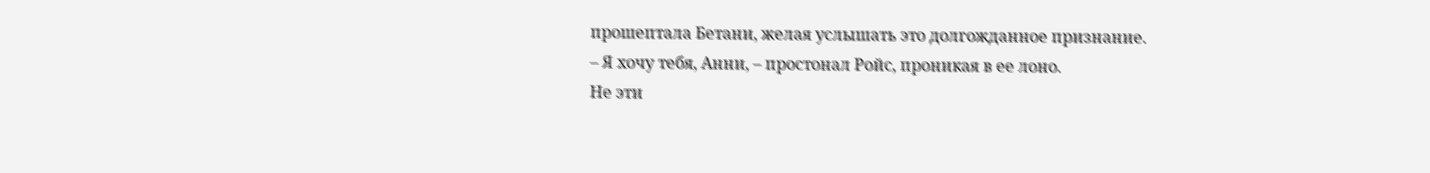прошептала Бетани, желая услышать это долгожданное признание.
– Я хочу тебя, Анни, – простонал Ройс, проникая в ее лоно.
Не эти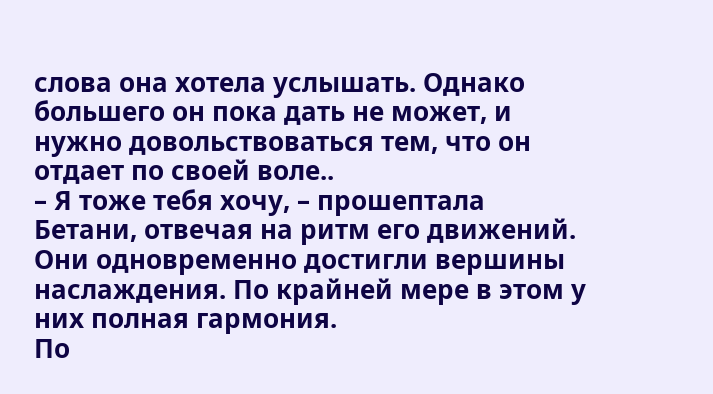слова она хотела услышать. Однако большего он пока дать не может, и нужно довольствоваться тем, что он отдает по своей воле..
– Я тоже тебя хочу, – прошептала Бетани, отвечая на ритм его движений.
Они одновременно достигли вершины наслаждения. По крайней мере в этом у них полная гармония.
По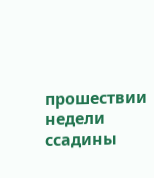прошествии недели ссадины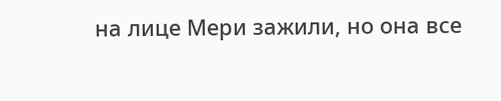на лице Мери зажили, но она все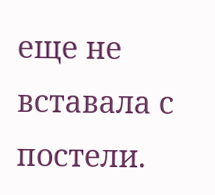еще не вставала с постели.